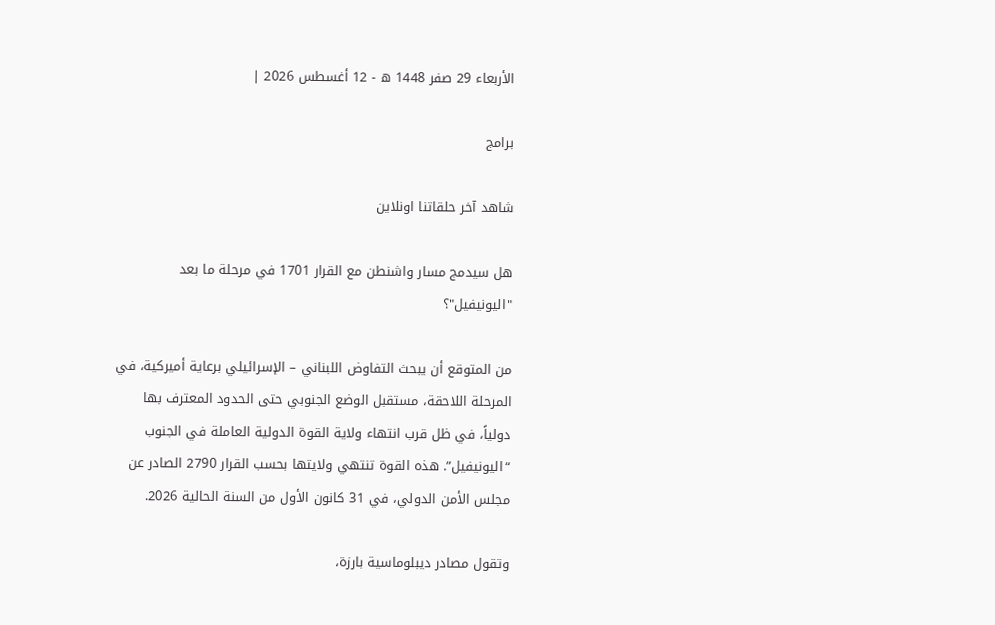الأربعاء 29 صفر 1448 ه - 12 أغسطس 2026 |

برامج

شاهد آخر حلقاتنا اونلاين

هل سيدمج مسار واشنطن مع القرار 1701 في مرحلة ما بعد "اليونيفيل"؟

من المتوقع أن يبحث التفاوض اللبناني – الإسرائيلي برعاية أميركية، في المرحلة اللاحقة، مستقبل الوضع الجنوبي حتى الحدود المعترف بها دولياً، في ظل قرب انتهاء ولاية القوة الدولية العاملة في الجنوب “اليونيفيل”. هذه القوة تنتهي ولايتها بحسب القرار 2790 الصادر عن مجلس الأمن الدولي، في 31 كانون الأول من السنة الحالية 2026.

وتقول مصادر ديبلوماسية بارزة،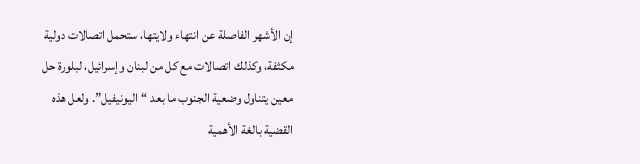إن الأشهر الفاصلة عن انتهاء ولايتها، ستحمل اتصالات دولية مكثفة، وكذلك اتصالات مع كل من لبنان وإسرائيل، لبلورة حل معين يتناول وضعية الجنوب ما بعد “اليونيفيل”. ولعل هذه القضية بالغة الأهمية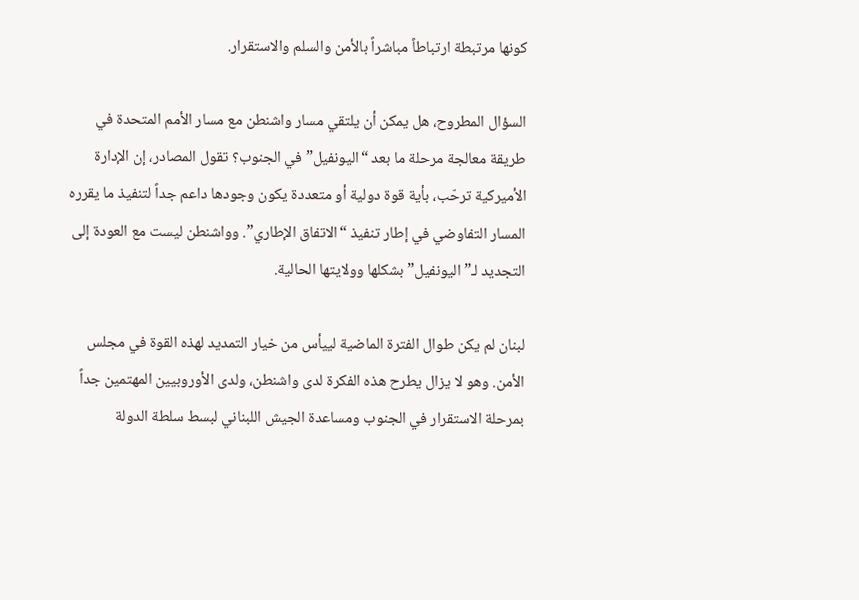كونها مرتبطة ارتباطاً مباشراً بالأمن والسلم والاستقرار.

السؤال المطروح، هل يمكن أن يلتقي مسار واشنطن مع مسار الأمم المتحدة في طريقة معالجة مرحلة ما بعد “اليونفيل” في الجنوب؟ تقول المصادر، إن الإدارة الأميركية ترحّب، بأية قوة دولية أو متعددة يكون وجودها داعم جداً لتنفيذ ما يقرره المسار التفاوضي في إطار تنفيذ “الاتفاق الإطاري”. وواشنطن ليست مع العودة إلى التجديد لـ”اليونفيل” بشكلها وولايتها الحالية.

لبنان لم يكن طوال الفترة الماضية لييأس من خيار التمديد لهذه القوة في مجلس الأمن. وهو لا يزال يطرح هذه الفكرة لدى واشنطن، ولدى الأوروبيين المهتمين جداً بمرحلة الاستقرار في الجنوب ومساعدة الجيش اللبناني لبسط سلطة الدولة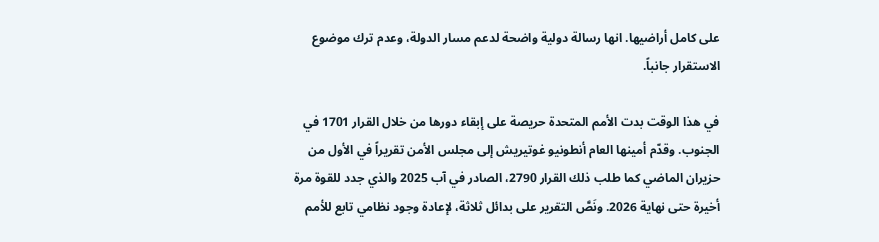على كامل أراضيها. انها رسالة دولية واضحة لدعم مسار الدولة، وعدم ترك موضوع الاستقرار جانباً.

في هذا الوقت بدت الأمم المتحدة حريصة على إبقاء دورها من خلال القرار 1701 في الجنوب. وقدّم أمينها العام أنطونيو غوتيريش إلى مجلس الأمن تقريراً في الأول من حزيران الماضي كما طلب ذلك القرار 2790، الصادر في آب 2025 والذي جدد للقوة مرة أخيرة حتى نهاية 2026. ونَصَّ التقرير على بدائل ثلاثة، لإعادة وجود نظامي تابع للأمم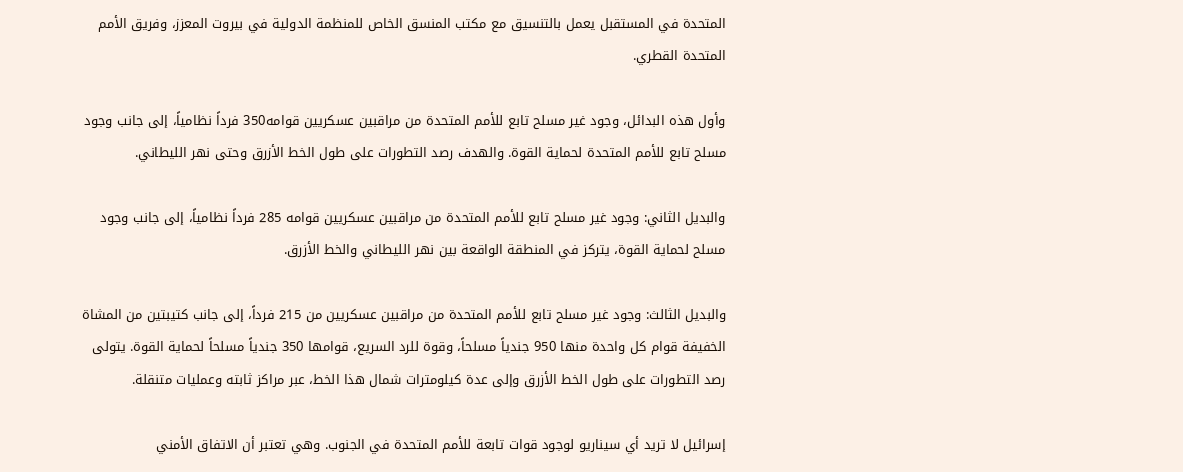المتحدة في المستقبل يعمل بالتنسيق مع مكتب المنسق الخاص للمنظمة الدولية في بيروت المعزز، وفريق الأمم المتحدة القطري.

وأول هذه البدائل، وجود غير مسلح تابع للأمم المتحدة من مراقبين عسكريين قوامه350 فرداً نظامياً، إلى جانب وجود مسلح تابع للأمم المتحدة لحماية القوة. والهدف رصد التطورات على طول الخط الأزرق وحتى نهر الليطاني.

والبديل الثاني: وجود غير مسلح تابع للأمم المتحدة من مراقبين عسكريين قوامه 285 فرداً نظامياً، إلى جانب وجود مسلح لحماية القوة، يتركز في المنطقة الواقعة بين نهر الليطاني والخط الأزرق.

والبديل الثالث: وجود غير مسلح تابع للأمم المتحدة من مراقبين عسكريين من 215 فرداً، إلى جانب كتيبتين من المشاة الخفيفة قوام كل واحدة منها 950 جندياً مسلحاً، وقوة للرد السريع، قوامها 350 جندياً مسلحاً لحماية القوة. يتولى رصد التطورات على طول الخط الأزرق وإلى عدة كيلومترات شمال هذا الخط، عبر مراكز ثابته وعمليات متنقلة.

إسرائيل لا تريد أي سيناريو لوجود قوات تابعة للأمم المتحدة في الجنوب. وهي تعتبر أن الاتفاق الأمني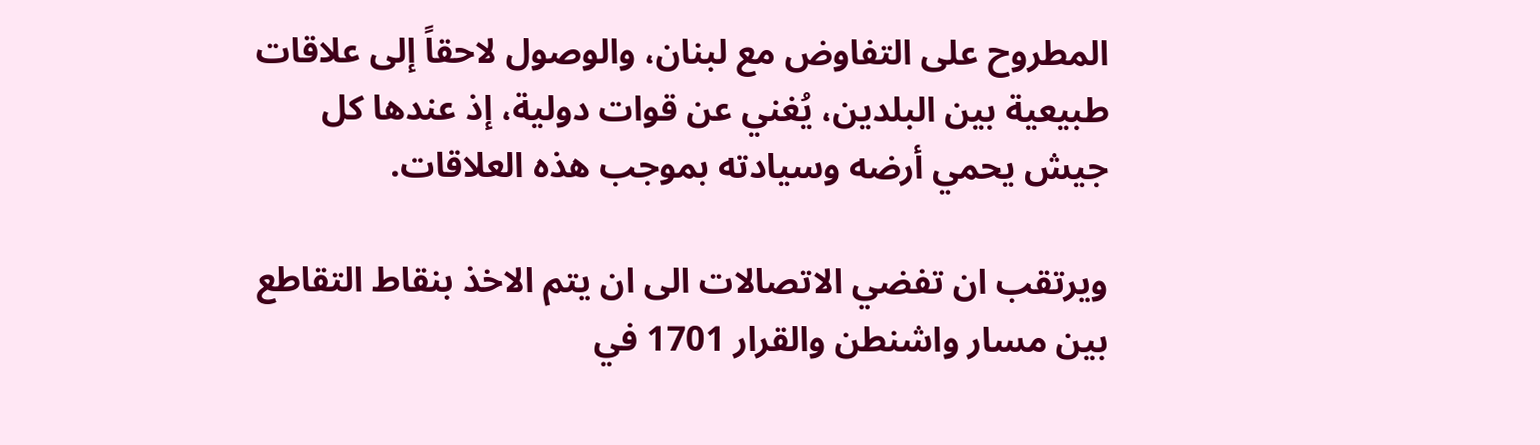المطروح على التفاوض مع لبنان، والوصول لاحقاً إلى علاقات طبيعية بين البلدين، يُغني عن قوات دولية، إذ عندها كل جيش يحمي أرضه وسيادته بموجب هذه العلاقات.

ويرتقب ان تفضي الاتصالات الى ان يتم الاخذ بنقاط التقاطع بين مسار واشنطن والقرار 1701 في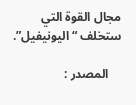مجال القوة التي ستخلف “اليونيفيل”.

    المصدر :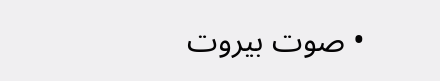• صوت بيروت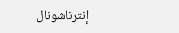إنترناشونال